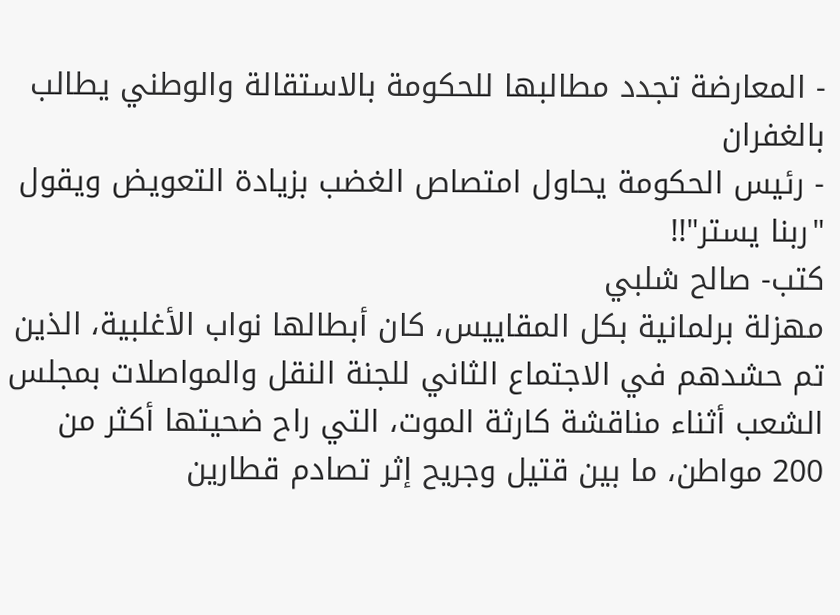- المعارضة تجدد مطالبها للحكومة بالاستقالة والوطني يطالب بالغفران
- رئيس الحكومة يحاول امتصاص الغضب بزيادة التعويض ويقول "ربنا يستر"!!
كتب- صالح شلبي
مهزلة برلمانية بكل المقاييس، كان أبطالها نواب الأغلبية، الذين تم حشدهم في الاجتماع الثاني للجنة النقل والمواصلات بمجلس الشعب أثناء مناقشة كارثة الموت، التي راح ضحيتها أكثر من 200 مواطن، ما بين قتيل وجريح إثر تصادم قطارين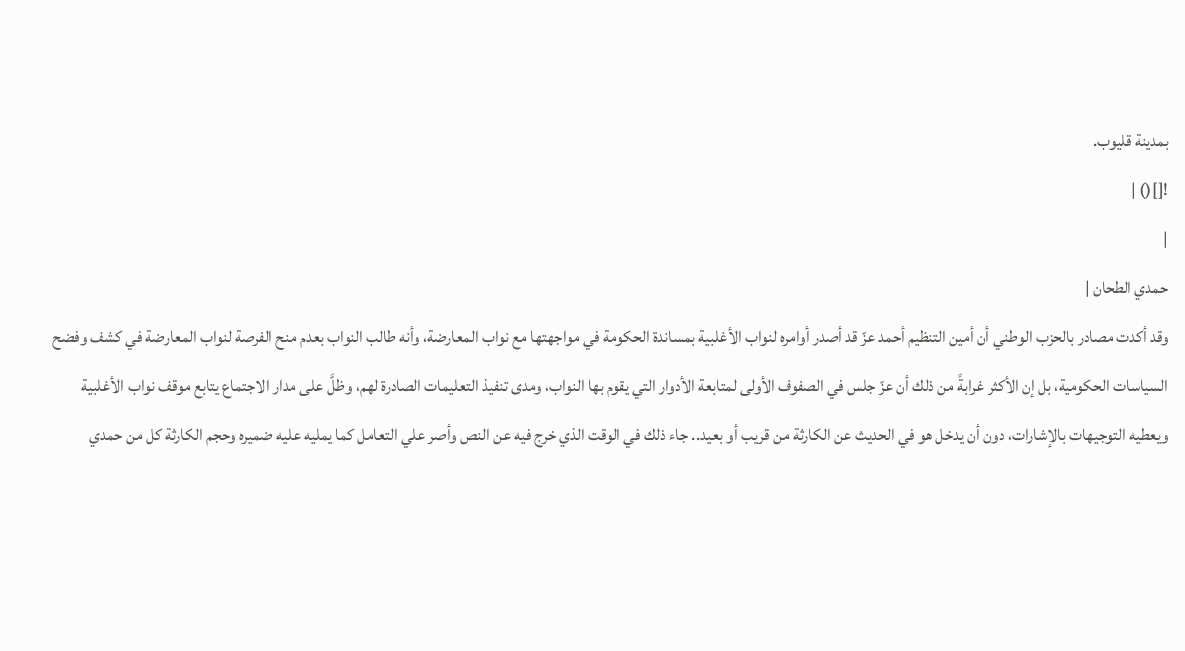بمدينة قليوب.
![]() |
|
حمدي الطحان |
وقد أكدت مصادر بالحزب الوطني أن أمين التنظيم أحمد عزّ قد أصدر أوامره لنواب الأغلبية بمساندة الحكومة في مواجهتها مع نواب المعارضة، وأنه طالب النواب بعدم منح الفرصة لنواب المعارضة في كشف وفضح السياسات الحكومية، بل إن الأكثر غرابةً من ذلك أن عزّ جلس في الصفوف الأولى لمتابعة الأدوار التي يقوم بها النواب، ومدى تنفيذ التعليمات الصادرة لهم، وظلَّ على مدار الاجتماع يتابع موقف نواب الأغلبية ويعطيه التوجيهات بالإشارات، دون أن يدخل هو في الحديث عن الكارثة من قريب أو بعيد.. جاء ذلك في الوقت الذي خرج فيه عن النص وأصر علي التعامل كما يمليه عليه ضميره وحجم الكارثة كل من حمدي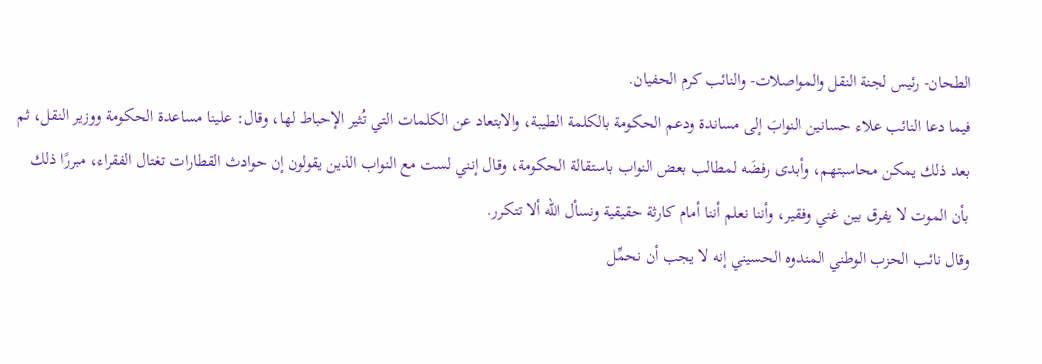الطحان- رئيس لجنة النقل والمواصلات- والنائب كرم الحفيان.
فيما دعا النائب علاء حسانين النوابَ إلى مساندة ودعم الحكومة بالكلمة الطيبة، والابتعاد عن الكلمات التي تُثير الإحباط لها، وقال: علينا مساعدة الحكومة ووزير النقل، ثم بعد ذلك يمكن محاسبتهم، وأبدى رفضَه لمطالب بعض النواب باستقالة الحكومة، وقال إنني لست مع النواب الذين يقولون إن حوادث القطارات تغتال الفقراء، مبررًا ذلك بأن الموت لا يفرق بين غني وفقير، وأننا نعلم أننا أمام كارثة حقيقية ونسأل الله ألا تتكرر.
وقال نائب الحزب الوطني المندوه الحسيني إنه لا يجب أن نحمِّل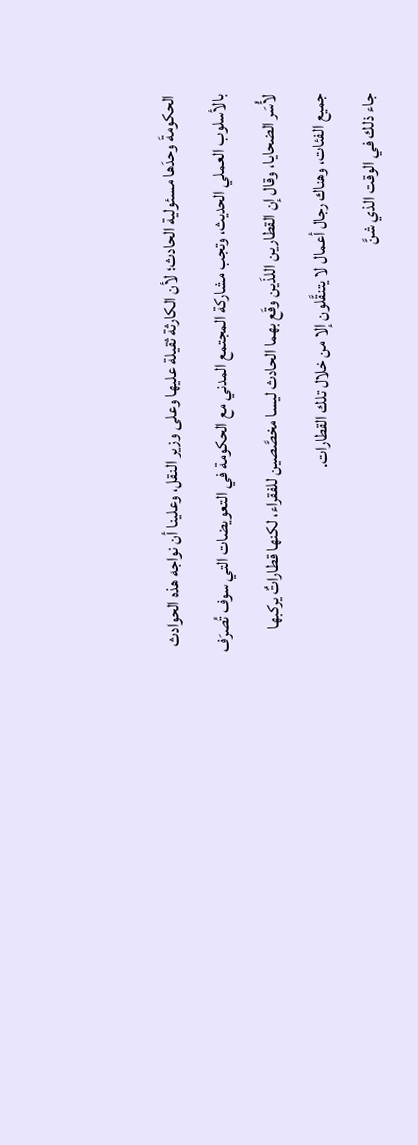الحكومةَ وحدَها مسئولية الحادث؛ لأن الكارثة ثقيلة عليها وعلى وزير النقل، وعلينا أن نواجه هذه الحوادث بالأسلوب العملي الحديث، وتجب مشاركة المجتمع المدني مع الحكومة في التعويضات التي سوف تُصرَف لأُسَر الضحايا، وقال إن القطارين اللذَين وقَع بهما الحادث ليسا مخصَّصين للفقراء، لكنها قطاراتٌ يركبها جميع الفئات، وهناك رجال أعمال لا يتنقَّلون إلا من خلال تلك القطارات.
جاء ذلك في الوقت الذي شنَّ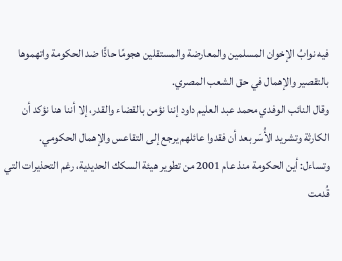فيه نوابُ الإخوان المسلمين والمعارضة والمستقلين هجومًا حادًّا ضد الحكومة واتهموها بالتقصير والإهمال في حق الشعب المصري.
وقال النائب الوفدي محمد عبد العليم داود إننا نؤمن بالقضاء والقدر، إلا أننا هنا نؤكد أن الكارثة وتشريد الأُسَر بعد أن فقدوا عائلهم يرجع إلى التقاعس والإهمال الحكومي.
وتساءل: أين الحكومة منذ عام 2001 من تطوير هيئة السكك الحديدية، رغم التحذيرات التي قُدمت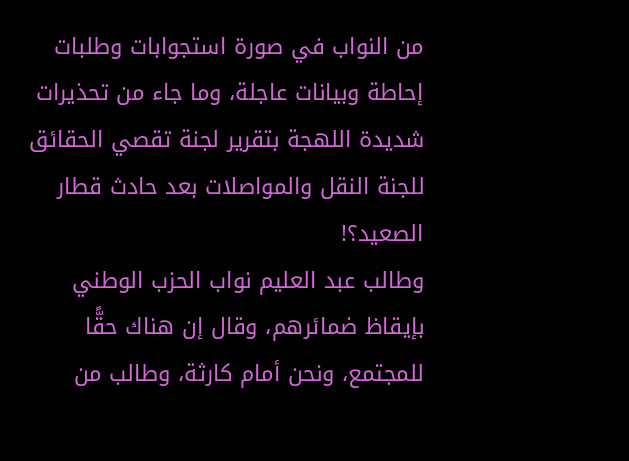من النواب في صورة استجوابات وطلبات إحاطة وبيانات عاجلة، وما جاء من تحذيرات شديدة اللهجة بتقرير لجنة تقصي الحقائق للجنة النقل والمواصلات بعد حادث قطار الصعيد؟!
وطالب عبد العليم نواب الحزب الوطني بإيقاظ ضمائرهم، وقال إن هناك حقًّا للمجتمع، ونحن أمام كارثة، وطالب من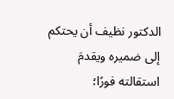الدكتور نظيف أن يحتكم إلى ضميره ويقدمَ استقالته فورًا؛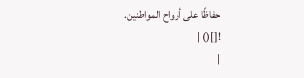حفاظًا على أرواح المواطنين.
![]() |
|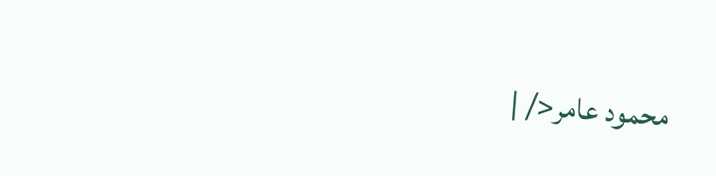محمود عامر</ |